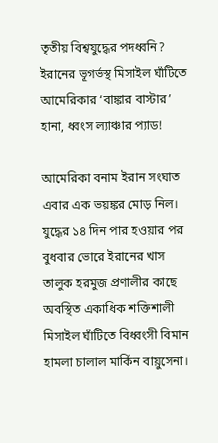তৃতীয় বিশ্বযুদ্ধের পদধ্বনি? ইরানের ভূগর্ভস্থ মিসাইল ঘাঁটিতে আমেরিকার ‘বাঙ্কার বাস্টার’ হানা, ধ্বংস ল্যাঞ্চার প্যাড!

আমেরিকা বনাম ইরান সংঘাত এবার এক ভয়ঙ্কর মোড় নিল। যুদ্ধের ১৪ দিন পার হওয়ার পর বুধবার ভোরে ইরানের খাস তালুক হরমুজ প্রণালীর কাছে অবস্থিত একাধিক শক্তিশালী মিসাইল ঘাঁটিতে বিধ্বংসী বিমান হামলা চালাল মার্কিন বায়ুসেনা।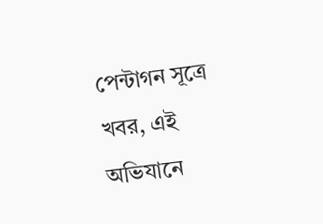পেন্টাগন সূত্রে খবর, এই অভিযানে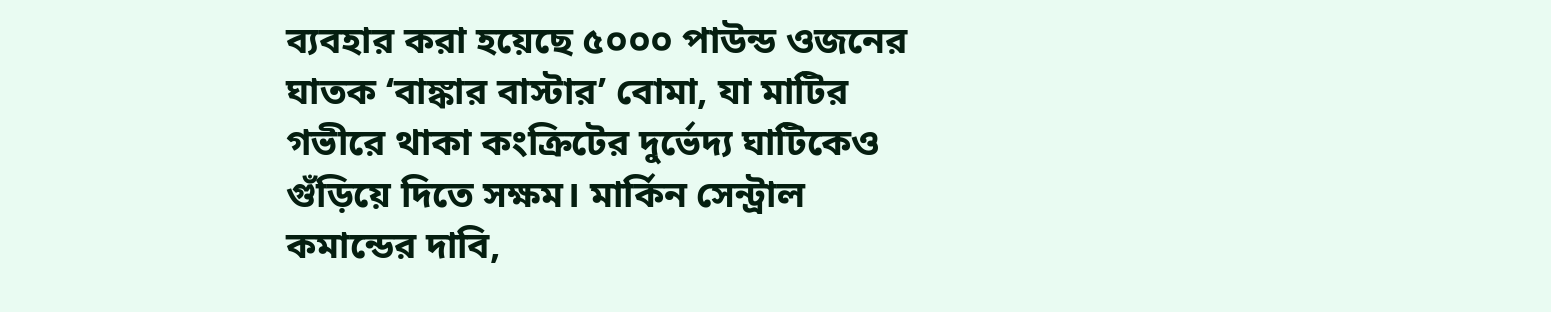ব্যবহার করা হয়েছে ৫০০০ পাউন্ড ওজনের ঘাতক ‘বাঙ্কার বাস্টার’ বোমা, যা মাটির গভীরে থাকা কংক্রিটের দুর্ভেদ্য ঘাটিকেও গুঁড়িয়ে দিতে সক্ষম। মার্কিন সেন্ট্রাল কমান্ডের দাবি,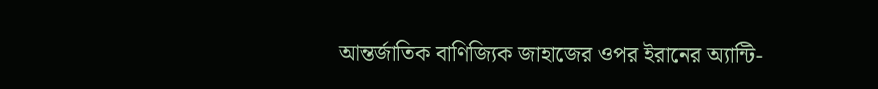আন্তর্জাতিক বাণিজ্যিক জাহাজের ওপর ইরানের অ্যান্টি-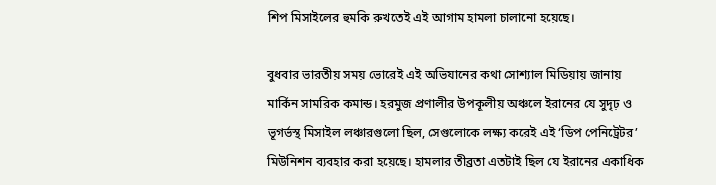শিপ মিসাইলের হুমকি রুখতেই এই আগাম হামলা চালানো হয়েছে।

বুধবার ভারতীয় সময় ভোরেই এই অভিযানের কথা সোশ্যাল মিডিয়ায় জানায় মার্কিন সামরিক কমান্ড। হরমুজ প্রণালীর উপকূলীয় অঞ্চলে ইরানের যে সুদৃঢ় ও ভূগর্ভস্থ মিসাইল লঞ্চারগুলো ছিল, সেগুলোকে লক্ষ্য করেই এই ‘ডিপ পেনিট্রেটর’ মিউনিশন ব্যবহার করা হয়েছে। হামলার তীব্রতা এতটাই ছিল যে ইরানের একাধিক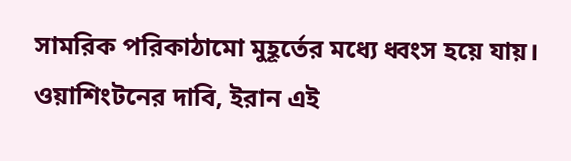সামরিক পরিকাঠামো মুহূর্তের মধ্যে ধ্বংস হয়ে যায়। ওয়াশিংটনের দাবি, ইরান এই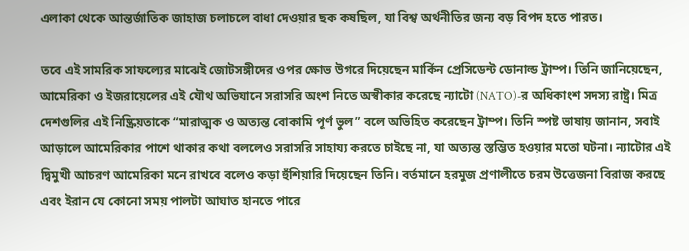এলাকা থেকে আন্তর্জাতিক জাহাজ চলাচলে বাধা দেওয়ার ছক কষছিল, যা বিশ্ব অর্থনীতির জন্য বড় বিপদ হতে পারত।

তবে এই সামরিক সাফল্যের মাঝেই জোটসঙ্গীদের ওপর ক্ষোভ উগরে দিয়েছেন মার্কিন প্রেসিডেন্ট ডোনাল্ড ট্রাম্প। তিনি জানিয়েছেন, আমেরিকা ও ইজরায়েলের এই যৌথ অভিযানে সরাসরি অংশ নিতে অস্বীকার করেছে ন্যাটো (NATO)-র অধিকাংশ সদস্য রাষ্ট্র। মিত্র দেশগুলির এই নিষ্ক্রিয়তাকে “মারাত্মক ও অত্যন্ত বোকামি পূর্ণ ভুল” বলে অভিহিত করেছেন ট্রাম্প। তিনি স্পষ্ট ভাষায় জানান, সবাই আড়ালে আমেরিকার পাশে থাকার কথা বললেও সরাসরি সাহায্য করতে চাইছে না, যা অত্যন্ত স্তম্ভিত হওয়ার মতো ঘটনা। ন্যাটোর এই দ্বিমুখী আচরণ আমেরিকা মনে রাখবে বলেও কড়া হুঁশিয়ারি দিয়েছেন তিনি। বর্তমানে হরমুজ প্রণালীতে চরম উত্তেজনা বিরাজ করছে এবং ইরান যে কোনো সময় পালটা আঘাত হানতে পারে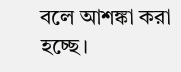বলে আশঙ্কা করা হচ্ছে।